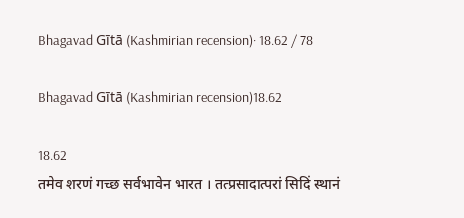Bhagavad Gītā (Kashmirian recension)· 18.62 / 78

Bhagavad Gītā (Kashmirian recension)18.62

18.62
तमेव शरणं गच्छ सर्वभावेन भारत । तत्प्रसादात्परां सिदिं स्थानं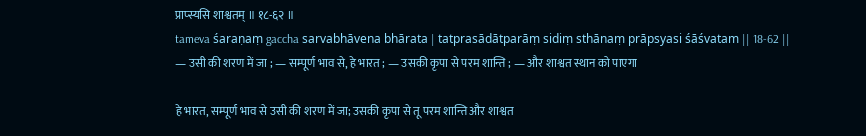प्राप्स्यसि शाश्वतम् ॥ १८-६२ ॥
tameva śaraṇaṃ gaccha sarvabhāvena bhārata | tatprasādātparāṃ sidiṃ sthānaṃ prāpsyasi śāśvatam || 18-62 ||
— उसी की शरण में जा ; — सम्पूर्ण भाव से, हे भारत ; — उसकी कृपा से परम शान्ति ; — और शाश्वत स्थान को पाएगा

हे भारत, सम्पूर्ण भाव से उसी की शरण में जा; उसकी कृपा से तू परम शान्ति और शाश्वत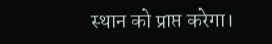स्थान को प्राप्त करेगा।